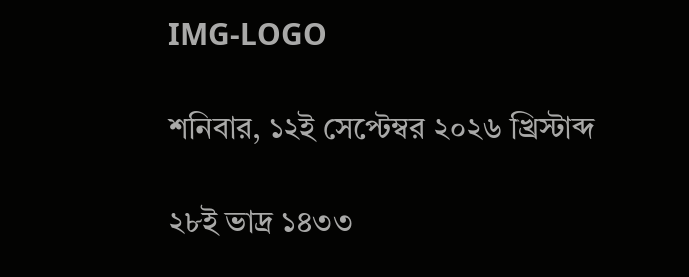IMG-LOGO

শনিবার, ১২ই সেপ্টেম্বর ২০২৬ খ্রিস্টাব্দ

২৮ই ভাদ্র ১৪৩৩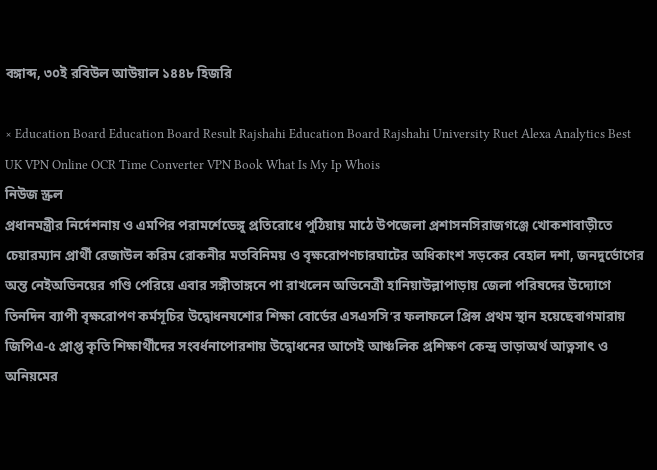বঙ্গাব্দ, ৩০ই রবিউল আউয়াল ১৪৪৮ হিজরি

× Education Board Education Board Result Rajshahi Education Board Rajshahi University Ruet Alexa Analytics Best UK VPN Online OCR Time Converter VPN Book What Is My Ip Whois
নিউজ স্ক্রল
প্রধানমন্ত্রীর নির্দেশনায় ও এমপির পরামর্শেডেঙ্গু প্রতিরোধে পুঠিয়ায় মাঠে উপজেলা প্রশাসনসিরাজগঞ্জে খোকশাবাড়ীতে চেয়ারম্যান প্রার্থী রেজাউল করিম রোকনীর মতবিনিময় ও বৃক্ষরোপণচারঘাটের অধিকাংশ সড়কের বেহাল দশা, জনদুর্ভোগের অন্ত নেইঅভিনয়ের গণ্ডি পেরিয়ে এবার সঙ্গীতাঙ্গনে পা রাখলেন অভিনেত্রী হানিয়াউল্লাপাড়ায় জেলা পরিষদের উদ্যোগে তিনদিন ব্যাপী বৃক্ষরোপণ কর্মসূচির উদ্বোধনযশোর শিক্ষা বোর্ডের এসএসসি’র ফলাফলে প্রিন্স প্রথম স্থান হয়েছেবাগমারায় জিপিএ-৫ প্রাপ্ত কৃতি শিক্ষার্থীদের সংবর্ধনাপোরশায় উদ্বোধনের আগেই আঞ্চলিক প্রশিক্ষণ কেন্দ্র ভাড়াঅর্থ আত্নসাৎ ও অনিয়মের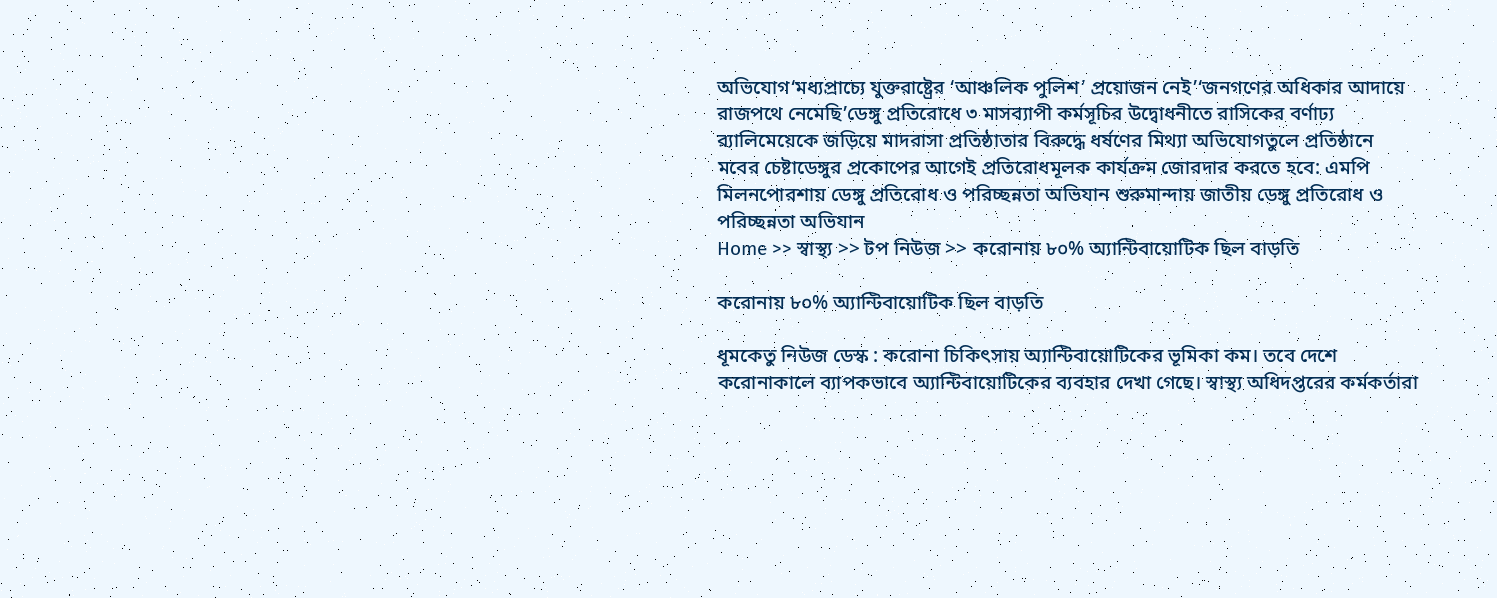অভিযোগ‘মধ্যপ্রাচ্যে যুক্তরাষ্ট্রের ‘আঞ্চলিক পুলিশ’ প্রয়োজন নেই’‘জনগণের অধিকার আদায়ে রাজপথে নেমেছি’ডেঙ্গু প্রতিরোধে ৩ মাসব্যাপী কর্মসূচির উদ্বোধনীতে রাসিকের বর্ণাঢ্য র‌্যালিমেয়েকে জড়িয়ে মাদরাসা প্রতিষ্ঠাতার বিরুদ্ধে ধর্ষণের মিথ্যা অভিযোগতুলে প্রতিষ্ঠানে মবের চেষ্টাডেঙ্গুর প্রকোপের আগেই প্রতিরোধমূলক কার্যক্রম জোরদার করতে হবে: এমপি মিলনপোরশায় ডেঙ্গু প্রতিরোধ ও পরিচ্ছন্নতা অভিযান শুরুমান্দায় জাতীয় ডেঙ্গু প্রতিরোধ ও পরিচ্ছন্নতা অভিযান
Home >> স্বাস্থ্য >> টপ নিউজ >> করোনায় ৮০% অ্যান্টিবায়োটিক ছিল বাড়তি

করোনায় ৮০% অ্যান্টিবায়োটিক ছিল বাড়তি

ধূমকেতু নিউজ ডেস্ক : করোনা চিকিৎসায় অ্যান্টিবায়োটিকের ভূমিকা কম। তবে দেশে করোনাকালে ব্যাপকভাবে অ্যান্টিবায়োটিকের ব্যবহার দেখা গেছে। স্বাস্থ্য অধিদপ্তরের কর্মকর্তারা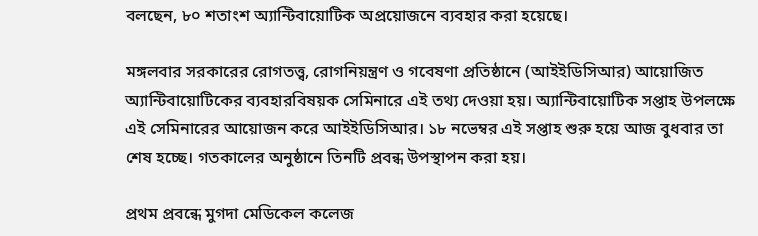বলছেন, ৮০ শতাংশ অ্যান্টিবায়োটিক অপ্রয়োজনে ব্যবহার করা হয়েছে।

মঙ্গলবার সরকারের রোগতত্ত্ব, রোগনিয়ন্ত্রণ ও গবেষণা প্রতিষ্ঠানে (আইইডিসিআর) আয়োজিত অ্যান্টিবায়োটিকের ব্যবহারবিষয়ক সেমিনারে এই তথ্য দেওয়া হয়। অ্যান্টিবায়োটিক সপ্তাহ উপলক্ষে এই সেমিনারের আয়োজন করে আইইডিসিআর। ১৮ নভেম্বর এই সপ্তাহ শুরু হয়ে আজ বুধবার তা শেষ হচ্ছে। গতকালের অনুষ্ঠানে তিনটি প্রবন্ধ উপস্থাপন করা হয়।

প্রথম প্রবন্ধে মুগদা মেডিকেল কলেজ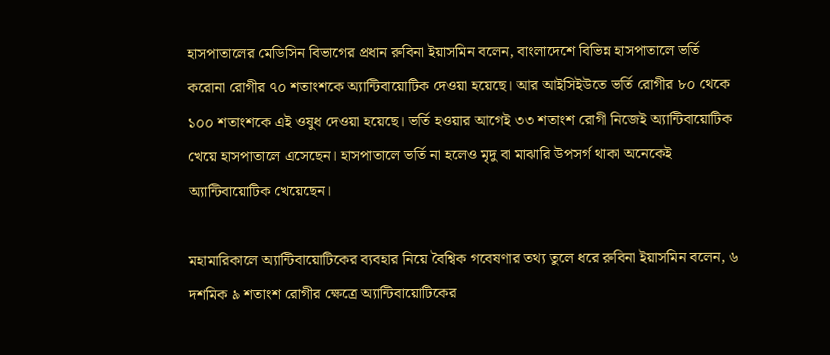হাসপাতালের মেডিসিন বিভাগের প্রধান রুবিনা ইয়াসমিন বলেন, বাংলাদেশে বিভিন্ন হাসপাতালে ভর্তি করোনা রোগীর ৭০ শতাংশকে অ্যান্টিবায়োটিক দেওয়া হয়েছে। আর আইসিইউতে ভর্তি রোগীর ৮০ থেকে ১০০ শতাংশকে এই ওষুধ দেওয়া হয়েছে। ভর্তি হওয়ার আগেই ৩৩ শতাংশ রোগী নিজেই অ্যান্টিবায়োটিক খেয়ে হাসপাতালে এসেছেন। হাসপাতালে ভর্তি না হলেও মৃদু বা মাঝারি উপসর্গ থাকা অনেকেই অ্যান্টিবায়োটিক খেয়েছেন।

মহামারিকালে অ্যান্টিবায়োটিকের ব্যবহার নিয়ে বৈশ্বিক গবেষণার তথ্য তুলে ধরে রুবিনা ইয়াসমিন বলেন, ৬ দশমিক ৯ শতাংশ রোগীর ক্ষেত্রে অ্যান্টিবায়োটিকের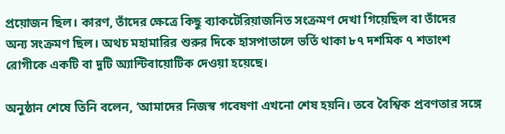প্রয়োজন ছিল। কারণ, তাঁদের ক্ষেত্রে কিছু ব্যাকটেরিয়াজনিত সংক্রমণ দেখা গিয়েছিল বা তাঁদের অন্য সংক্রমণ ছিল। অথচ মহামারির শুরুর দিকে হাসপাতালে ভর্তি থাকা ৮৭ দশমিক ৭ শতাংশ রোগীকে একটি বা দুটি অ্যান্টিবায়োটিক দেওয়া হয়েছে।

অনুষ্ঠান শেষে তিনি বলেন, ‘আমাদের নিজস্ব গবেষণা এখনো শেষ হয়নি। তবে বৈশ্বিক প্রবণতার সঙ্গে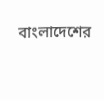বাংলাদেশের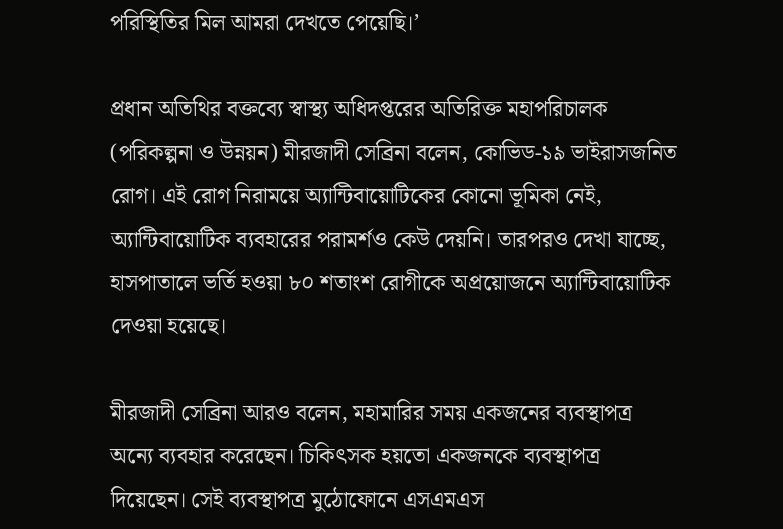পরিস্থিতির মিল আমরা দেখতে পেয়েছি।’

প্রধান অতিথির বক্তব্যে স্বাস্থ্য অধিদপ্তরের অতিরিক্ত মহাপরিচালক (পরিকল্পনা ও উন্নয়ন) মীরজাদী সেব্রিনা বলেন, কোভিড-১৯ ভাইরাসজনিত রোগ। এই রোগ নিরাময়ে অ্যান্টিবায়োটিকের কোনো ভূমিকা নেই, অ্যান্টিবায়োটিক ব্যবহারের পরামর্শও কেউ দেয়নি। তারপরও দেখা যাচ্ছে, হাসপাতালে ভর্তি হওয়া ৮০ শতাংশ রোগীকে অপ্রয়োজনে অ্যান্টিবায়োটিক দেওয়া হয়েছে।

মীরজাদী সেব্রিনা আরও বলেন, মহামারির সময় একজনের ব্যবস্থাপত্র অন্যে ব্যবহার করেছেন। চিকিৎসক হয়তো একজনকে ব্যবস্থাপত্র দিয়েছেন। সেই ব্যবস্থাপত্র মুঠোফোনে এসএমএস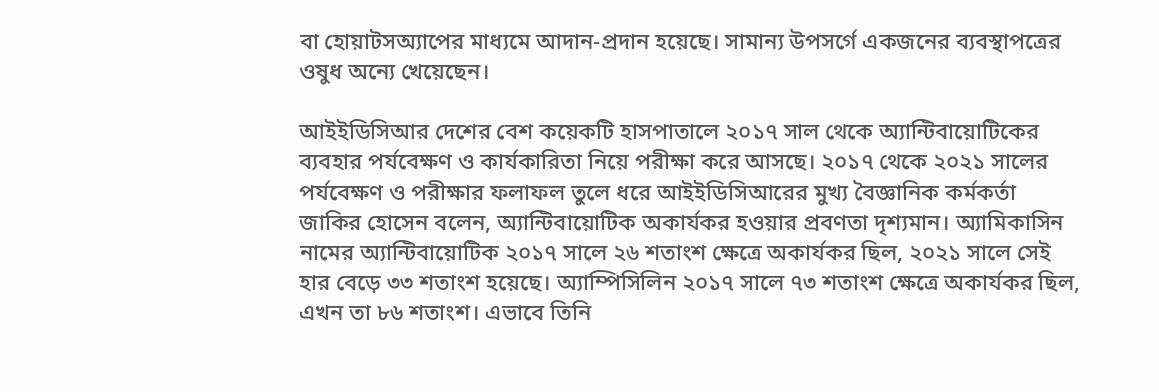বা হোয়াটসঅ্যাপের মাধ্যমে আদান-প্রদান হয়েছে। সামান্য উপসর্গে একজনের ব্যবস্থাপত্রের ওষুধ অন্যে খেয়েছেন।

আইইডিসিআর দেশের বেশ কয়েকটি হাসপাতালে ২০১৭ সাল থেকে অ্যান্টিবায়োটিকের ব্যবহার পর্যবেক্ষণ ও কার্যকারিতা নিয়ে পরীক্ষা করে আসছে। ২০১৭ থেকে ২০২১ সালের পর্যবেক্ষণ ও পরীক্ষার ফলাফল তুলে ধরে আইইডিসিআরের মুখ্য বৈজ্ঞানিক কর্মকর্তা জাকির হোসেন বলেন, অ্যান্টিবায়োটিক অকার্যকর হওয়ার প্রবণতা দৃশ্যমান। অ্যামিকাসিন নামের অ্যান্টিবায়োটিক ২০১৭ সালে ২৬ শতাংশ ক্ষেত্রে অকার্যকর ছিল, ২০২১ সালে সেই হার বেড়ে ৩৩ শতাংশ হয়েছে। অ্যাম্পিসিলিন ২০১৭ সালে ৭৩ শতাংশ ক্ষেত্রে অকার্যকর ছিল, এখন তা ৮৬ শতাংশ। এভাবে তিনি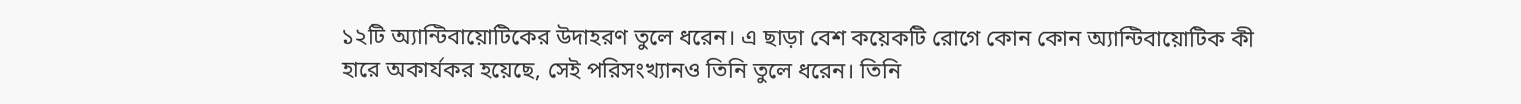১২টি অ্যান্টিবায়োটিকের উদাহরণ তুলে ধরেন। এ ছাড়া বেশ কয়েকটি রোগে কোন কোন অ্যান্টিবায়োটিক কী হারে অকার্যকর হয়েছে, সেই পরিসংখ্যানও তিনি তুলে ধরেন। তিনি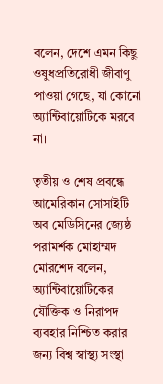বলেন, দেশে এমন কিছু ওষুধপ্রতিরোধী জীবাণু পাওয়া গেছে, যা কোনো অ্যান্টিবায়োটিকে মরবে না।

তৃতীয় ও শেষ প্রবন্ধে আমেরিকান সোসাইটি অব মেডিসিনের জ্যেষ্ঠ পরামর্শক মোহাম্মদ মোরশেদ বলেন, অ্যান্টিবায়োটিকের যৌক্তিক ও নিরাপদ ব্যবহার নিশ্চিত করার জন্য বিশ্ব স্বাস্থ্য সংস্থা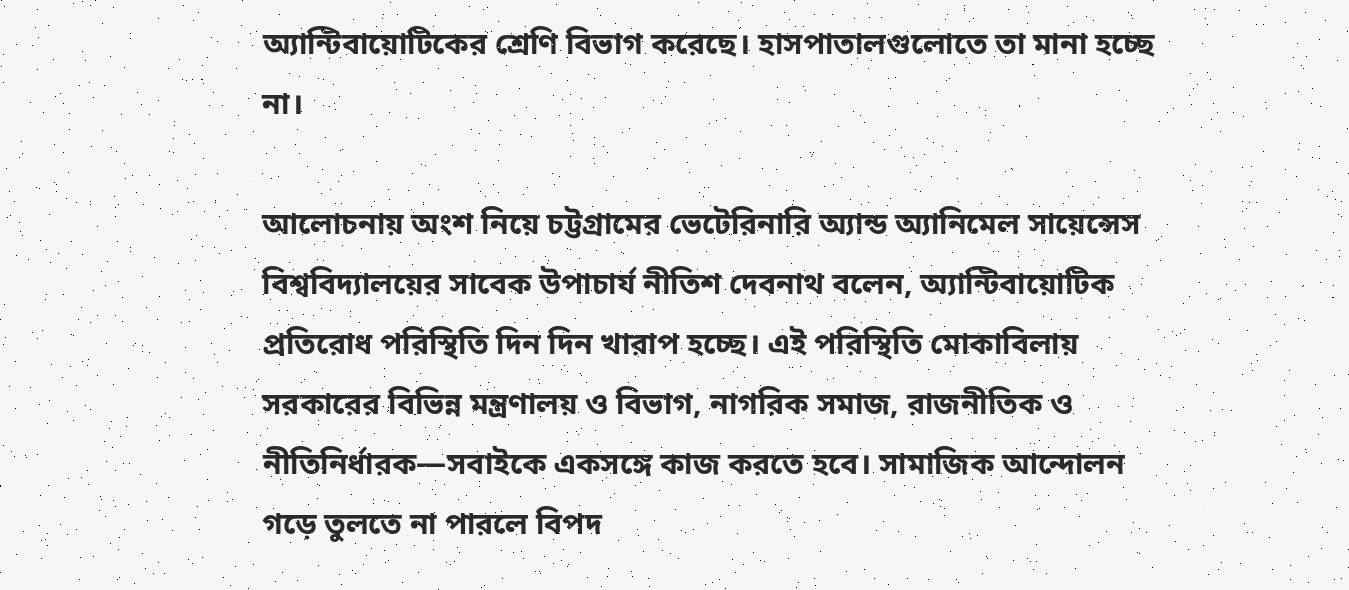অ্যান্টিবায়োটিকের শ্রেণি বিভাগ করেছে। হাসপাতালগুলোতে তা মানা হচ্ছে না।

আলোচনায় অংশ নিয়ে চট্টগ্রামের ভেটেরিনারি অ্যান্ড অ্যানিমেল সায়েন্সেস বিশ্ববিদ্যালয়ের সাবেক উপাচার্য নীতিশ দেবনাথ বলেন, অ্যান্টিবায়োটিক প্রতিরোধ পরিস্থিতি দিন দিন খারাপ হচ্ছে। এই পরিস্থিতি মোকাবিলায় সরকারের বিভিন্ন মন্ত্রণালয় ও বিভাগ, নাগরিক সমাজ, রাজনীতিক ও নীতিনির্ধারক—সবাইকে একসঙ্গে কাজ করতে হবে। সামাজিক আন্দোলন গড়ে তুলতে না পারলে বিপদ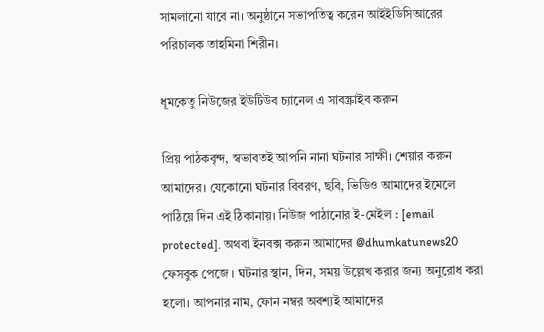সামলানো যাবে না। অনুষ্ঠানে সভাপতিত্ব করেন আইইডিসিআরের পরিচালক তাহমিনা শিরীন।

ধূমকেতু নিউজের ইউটিউব চ্যানেল এ সাবস্ক্রাইব করুন

প্রিয় পাঠকবৃন্দ, স্বভাবতই আপনি নানা ঘটনার সাক্ষী। শেয়ার করুন আমাদের। যেকোনো ঘটনার বিবরণ, ছবি, ভিডিও আমাদের ইমেলে পাঠিয়ে দিন এই ঠিকানায়। নিউজ পাঠানোর ই-মেইল : [email protected]. অথবা ইনবক্স করুন আমাদের @dhumkatunews20 ফেসবুক পেজে । ঘটনার স্থান, দিন, সময় উল্লেখ করার জন্য অনুরোধ করা হলো। আপনার নাম, ফোন নম্বর অবশ্যই আমাদের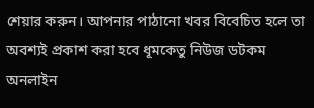শেয়ার করুন। আপনার পাঠানো খবর বিবেচিত হলে তা অবশ্যই প্রকাশ করা হবে ধূমকেতু নিউজ ডটকম অনলাইন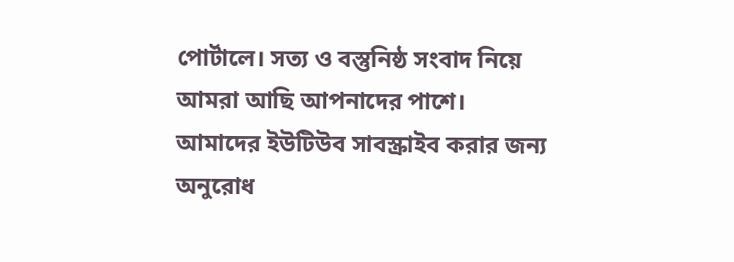পোর্টালে। সত্য ও বস্তুনিষ্ঠ সংবাদ নিয়ে আমরা আছি আপনাদের পাশে। আমাদের ইউটিউব সাবস্ক্রাইব করার জন্য অনুরোধ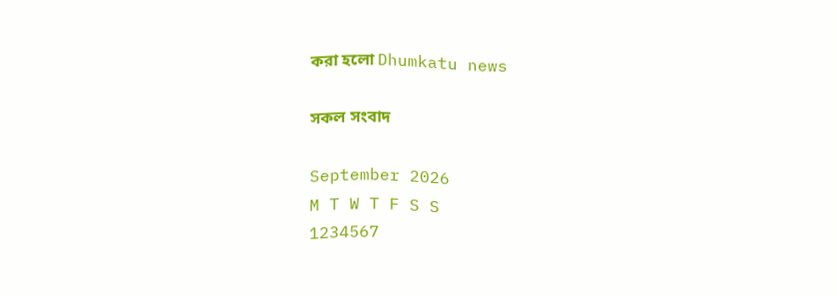করা হলো Dhumkatu news

সকল সংবাদ

September 2026
M T W T F S S
1234567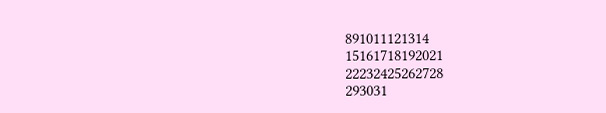891011121314
15161718192021
22232425262728
293031